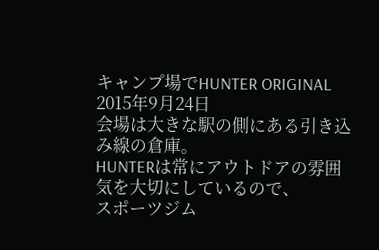キャンプ場でHUNTER ORIGINAL
2015年9月24日
会場は大きな駅の側にある引き込み線の倉庫。
HUNTERは常にアウトドアの雰囲気を大切にしているので、
スポーツジム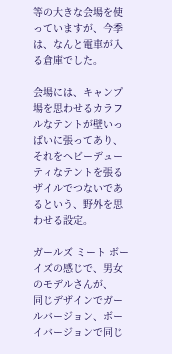等の大きな会場を使っていますが、今季は、なんと電車が入る倉庫でした。

会場には、キャンプ場を思わせるカラフルなテントが壁いっぱいに張ってあり、それをヘビーデューティなテントを張るザイルでつないであるという、野外を思わせる設定。

ガールズ ミート ボーイズの感じで、男女のモデルさんが、
同じデザインでガールバージョン、ボーイバージョンで同じ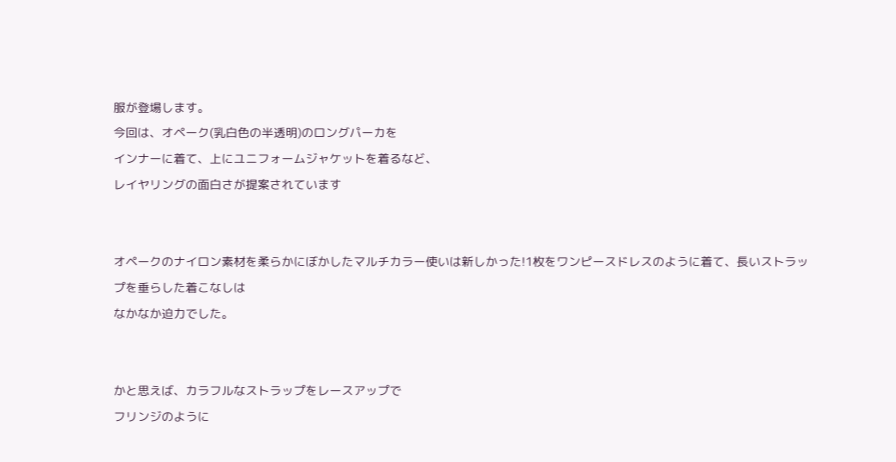服が登場します。
今回は、オペーク(乳白色の半透明)のロングパーカを
インナーに着て、上にユニフォームジャケットを着るなど、
レイヤリングの面白さが提案されています


オペークのナイロン素材を柔らかにぼかしたマルチカラー使いは新しかった!1枚をワンピースドレスのように着て、長いストラップを垂らした着こなしは
なかなか迫力でした。


かと思えば、カラフルなストラップをレースアップで
フリンジのように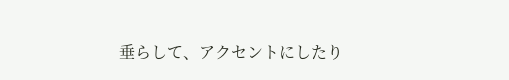垂らして、アクセントにしたり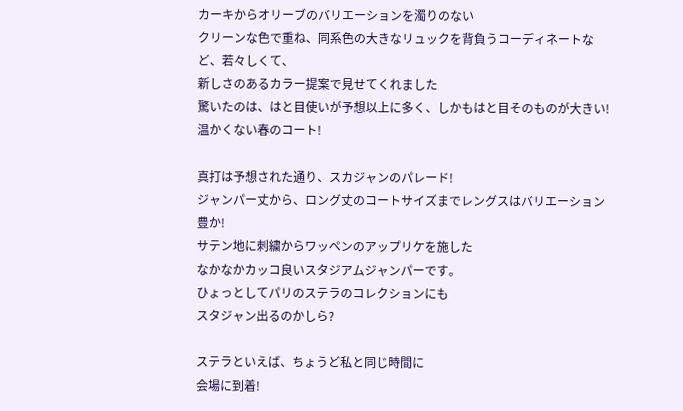カーキからオリーブのバリエーションを濁りのない
クリーンな色で重ね、同系色の大きなリュックを背負うコーディネートなど、若々しくて、
新しさのあるカラー提案で見せてくれました
驚いたのは、はと目使いが予想以上に多く、しかもはと目そのものが大きい!
温かくない春のコート!

真打は予想された通り、スカジャンのパレード!
ジャンパー丈から、ロング丈のコートサイズまでレングスはバリエーション豊か!
サテン地に刺繍からワッペンのアップリケを施した
なかなかカッコ良いスタジアムジャンパーです。
ひょっとしてパリのステラのコレクションにも
スタジャン出るのかしら?

ステラといえば、ちょうど私と同じ時間に
会場に到着!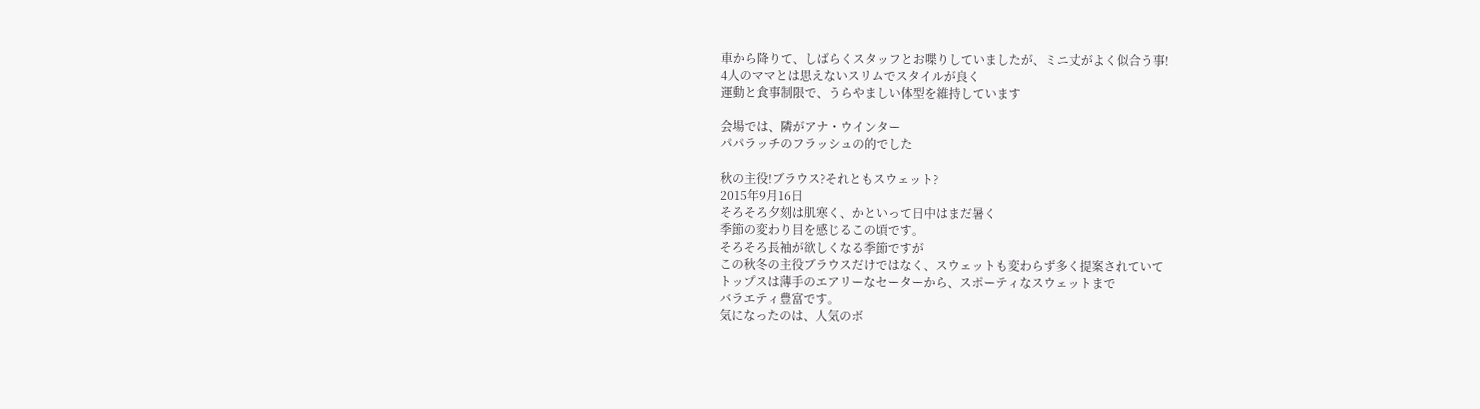車から降りて、しばらくスタッフとお喋りしていましたが、ミニ丈がよく似合う事!
4人のママとは思えないスリムでスタイルが良く
運動と食事制限で、うらやましい体型を維持しています

会場では、隣がアナ・ウインター
パパラッチのフラッシュの的でした

秋の主役!ブラウス?それともスウェット?
2015年9月16日
そろそろ夕刻は肌寒く、かといって日中はまだ暑く
季節の変わり目を感じるこの頃です。
そろそろ長袖が欲しくなる季節ですが
この秋冬の主役ブラウスだけではなく、スウェットも変わらず多く提案されていて
トップスは薄手のエアリーなセーターから、スポーティなスウェットまで
バラエティ豊富です。
気になったのは、人気のボ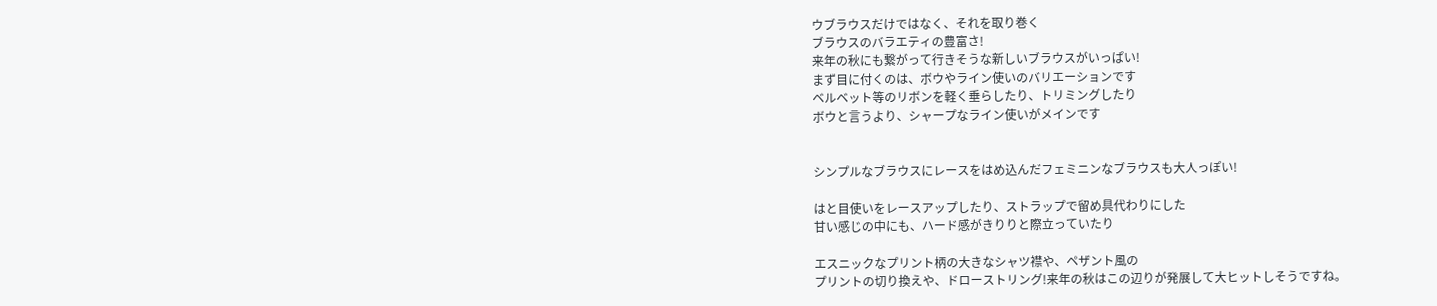ウブラウスだけではなく、それを取り巻く
ブラウスのバラエティの豊富さ!
来年の秋にも繋がって行きそうな新しいブラウスがいっぱい!
まず目に付くのは、ボウやライン使いのバリエーションです
ベルベット等のリボンを軽く垂らしたり、トリミングしたり
ボウと言うより、シャープなライン使いがメインです


シンプルなブラウスにレースをはめ込んだフェミニンなブラウスも大人っぽい!

はと目使いをレースアップしたり、ストラップで留め具代わりにした
甘い感じの中にも、ハード感がきりりと際立っていたり

エスニックなプリント柄の大きなシャツ襟や、ペザント風の
プリントの切り換えや、ドローストリング!来年の秋はこの辺りが発展して大ヒットしそうですね。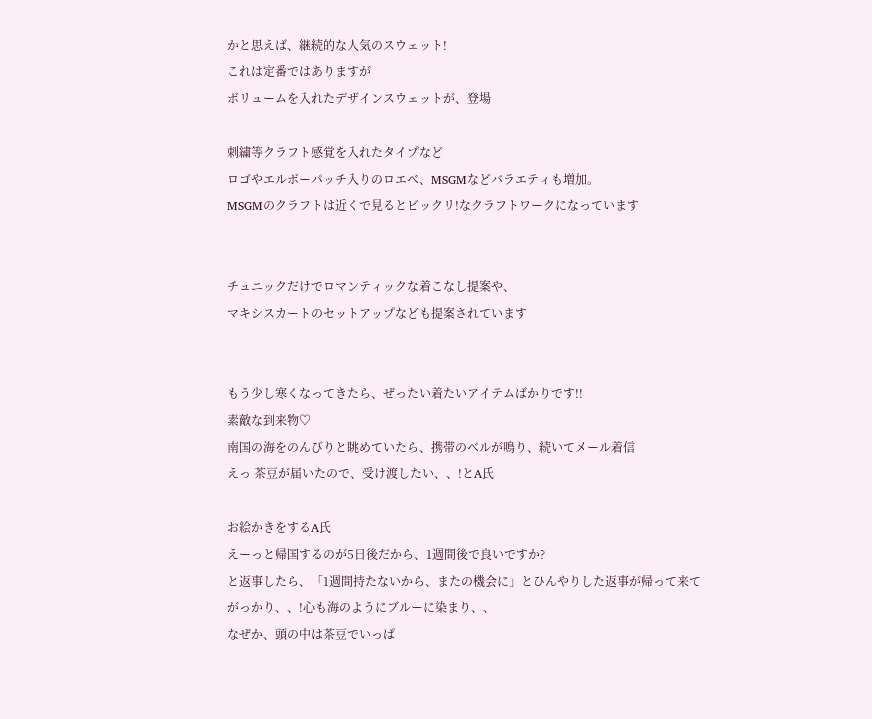かと思えば、継続的な人気のスウェット!
これは定番ではありますが
ボリュームを入れたデザインスウェットが、登場

刺繍等クラフト感覚を入れたタイプなど
ロゴやエルボーパッチ入りのロエベ、MSGMなどバラエティも増加。
MSGMのクラフトは近くで見るとビックリ!なクラフトワークになっています


チュニックだけでロマンティックな着こなし提案や、
マキシスカートのセットアップなども提案されています


もう少し寒くなってきたら、ぜったい着たいアイテムばかりです!!
素敵な到来物♡
南国の海をのんびりと眺めていたら、携帯のベルが鳴り、続いてメール着信
えっ 茶豆が届いたので、受け渡したい、、!とA氏

お絵かきをするA氏
えーっと帰国するのが5日後だから、1週間後で良いですか?
と返事したら、「1週間持たないから、またの機会に」とひんやりした返事が帰って来て
がっかり、、!心も海のようにブルーに染まり、、
なぜか、頭の中は茶豆でいっぱ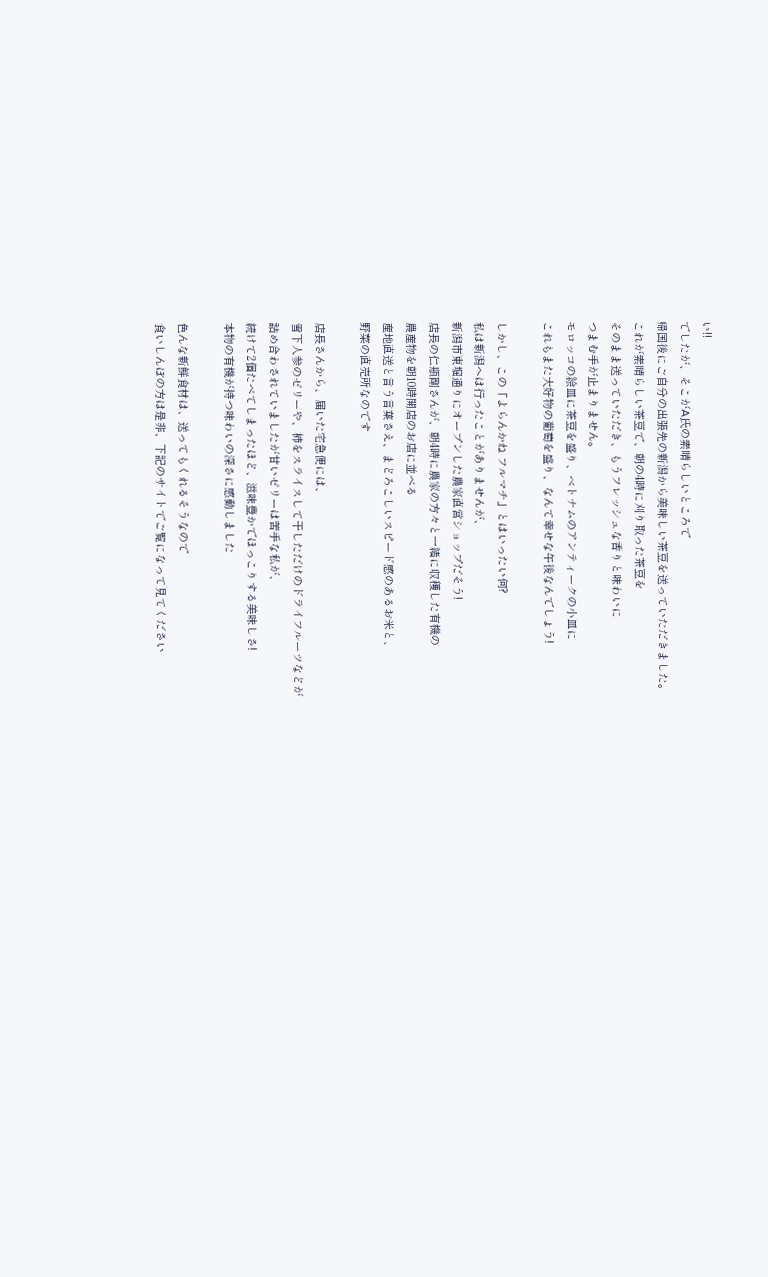い!!
でしたが、そこがA氏の素晴らしいところで
帰国後にご自分の出張先の新潟から美味しい茶豆を送っていただきました。
これが素晴らしい茶豆で、朝の4時に刈り取った茶豆を
そのまま送っていただき、もうフレッシュな香りと味わいに
つまむ手が止まりません。
モロッコの絵皿に茶豆を盛り、ベトナムのアンティークの小皿に
これもまた大好物の葡萄を盛り、なんて幸せな午後なんでしょう!

しかし、この「よらんかね フルマチ」とはいったい何?
私は新潟へは行ったことがありませんが、
新潟市東堀通りにオープンした農家直営ショップだそう!
店長の仁瓶剛さんが、朝4時に農家の方々と一緒に収穫した有機の
農産物を朝10時開店のお店に並べる
産地直送と言う言葉さえ、まどろこしいスピード感のあるお米と、
野菜の直売所なのです

店長さんから、届いた宅急便には、
雪下人参のゼリーや、柿をスライスして干しただけのドライフルーツなどが
詰め合わされていましたが甘いゼリーは苦手な私が、
続けて2個たべてしまったほど、滋味豊かでほっこりする美味しさ!
本物の有機が持つ味わいの深さに感動しました

色んな新鮮食材は、送ってもくれるそうなので
食いしんぼの方は是非、下記のサイトでご覧になって見てください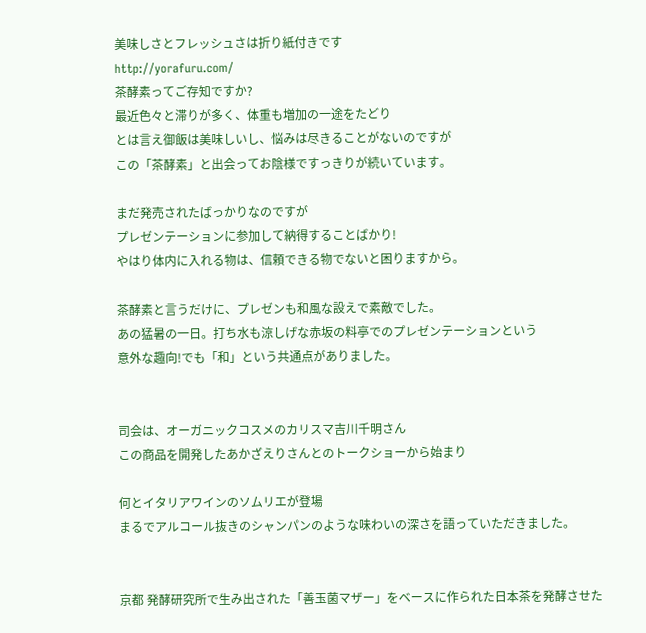美味しさとフレッシュさは折り紙付きです
http://yorafuru.com/
茶酵素ってご存知ですか?
最近色々と滞りが多く、体重も増加の一途をたどり
とは言え御飯は美味しいし、悩みは尽きることがないのですが
この「茶酵素」と出会ってお陰様ですっきりが続いています。

まだ発売されたばっかりなのですが
プレゼンテーションに参加して納得することばかり!
やはり体内に入れる物は、信頼できる物でないと困りますから。

茶酵素と言うだけに、プレゼンも和風な設えで素敵でした。
あの猛暑の一日。打ち水も涼しげな赤坂の料亭でのプレゼンテーションという
意外な趣向!でも「和」という共通点がありました。


司会は、オーガニックコスメのカリスマ吉川千明さん
この商品を開発したあかざえりさんとのトークショーから始まり

何とイタリアワインのソムリエが登場
まるでアルコール抜きのシャンパンのような味わいの深さを語っていただきました。


京都 発酵研究所で生み出された「善玉菌マザー」をベースに作られた日本茶を発酵させた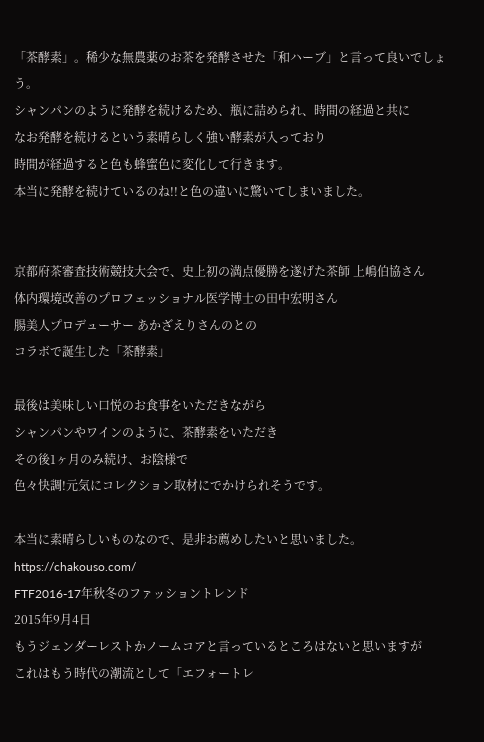「茶酵素」。稀少な無農薬のお茶を発酵させた「和ハーブ」と言って良いでしょう。
シャンパンのように発酵を続けるため、瓶に詰められ、時間の経過と共に
なお発酵を続けるという素晴らしく強い酵素が入っており
時間が経過すると色も蜂蜜色に変化して行きます。
本当に発酵を続けているのね!!と色の違いに驚いてしまいました。


京都府茶審査技術競技大会で、史上初の満点優勝を遂げた茶師 上嶋伯協さん
体内環境改善のプロフェッショナル医学博士の田中宏明さん
腸美人プロデューサー あかざえりさんのとの
コラボで誕生した「茶酵素」

最後は美味しい口悦のお食事をいただきながら
シャンパンやワインのように、茶酵素をいただき
その後1ヶ月のみ続け、お陰様で
色々快調!元気にコレクション取材にでかけられそうです。

本当に素晴らしいものなので、是非お薦めしたいと思いました。
https://chakouso.com/
FTF2016-17年秋冬のファッショントレンド
2015年9月4日
もうジェンダーレストかノームコアと言っているところはないと思いますが
これはもう時代の潮流として「エフォートレ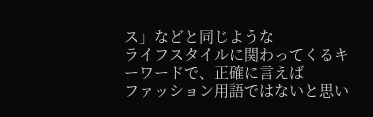ス」などと同じような
ライフスタイルに関わってくるキーワードで、正確に言えば
ファッション用語ではないと思い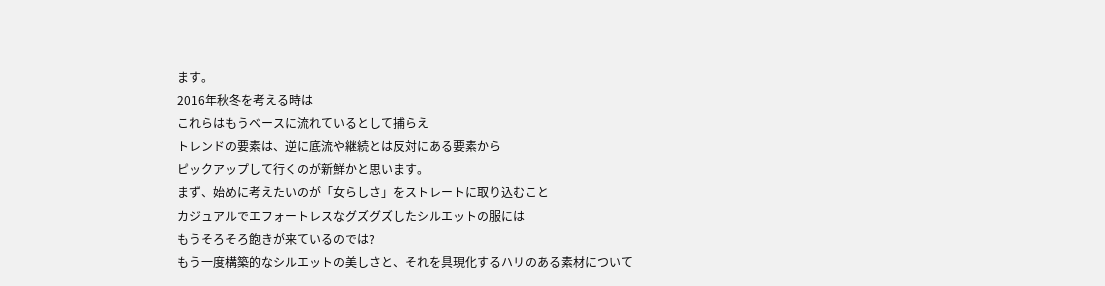ます。
2016年秋冬を考える時は
これらはもうベースに流れているとして捕らえ
トレンドの要素は、逆に底流や継続とは反対にある要素から
ピックアップして行くのが新鮮かと思います。
まず、始めに考えたいのが「女らしさ」をストレートに取り込むこと
カジュアルでエフォートレスなグズグズしたシルエットの服には
もうそろそろ飽きが来ているのでは?
もう一度構築的なシルエットの美しさと、それを具現化するハリのある素材について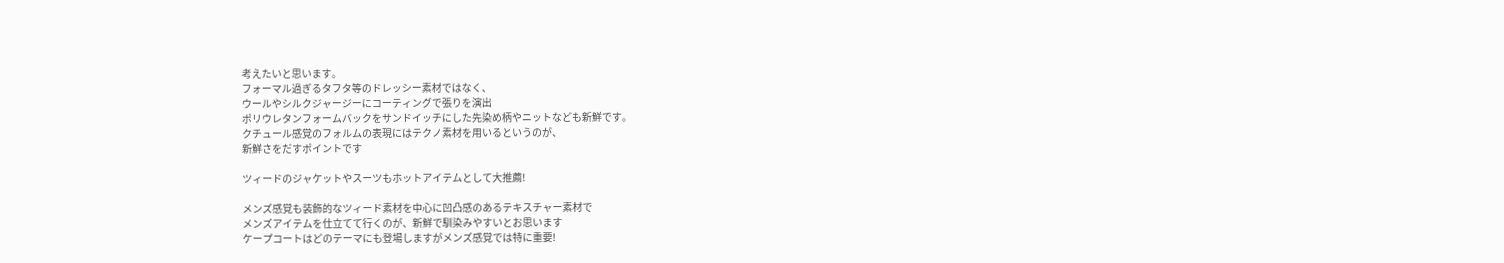考えたいと思います。
フォーマル過ぎるタフタ等のドレッシー素材ではなく、
ウールやシルクジャージーにコーティングで張りを演出
ポリウレタンフォームバックをサンドイッチにした先染め柄やニットなども新鮮です。
クチュール感覚のフォルムの表現にはテクノ素材を用いるというのが、
新鮮さをだすポイントです

ツィードのジャケットやスーツもホットアイテムとして大推薦!

メンズ感覚も装飾的なツィード素材を中心に凹凸感のあるテキスチャー素材で
メンズアイテムを仕立てて行くのが、新鮮で馴染みやすいとお思います
ケープコートはどのテーマにも登場しますがメンズ感覚では特に重要!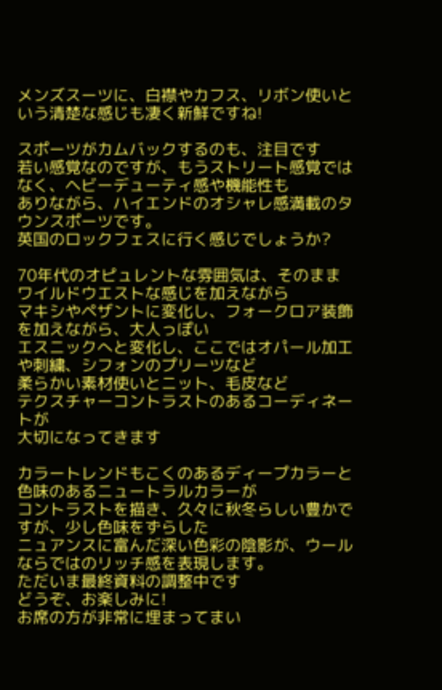メンズスーツに、白襟やカフス、リボン使いという清楚な感じも凄く新鮮ですね!

スポーツがカムバックするのも、注目です
若い感覚なのですが、もうストリート感覚ではなく、ヘビーデューティ感や機能性も
ありながら、ハイエンドのオシャレ感満載のタウンスポーツです。
英国のロックフェスに行く感じでしょうか?

70年代のオピュレントな雰囲気は、そのままワイルドウエストな感じを加えながら
マキシやペザントに変化し、フォークロア装飾を加えながら、大人っぽい
エスニックへと変化し、ここではオパール加工や刺繍、シフォンのプリーツなど
柔らかい素材使いとニット、毛皮など
テクスチャーコントラストのあるコーディネートが
大切になってきます

カラートレンドもこくのあるディープカラーと色味のあるニュートラルカラーが
コントラストを描き、久々に秋冬らしい豊かですが、少し色味をずらした
ニュアンスに富んだ深い色彩の陰影が、ウールならではのリッチ感を表現します。
ただいま最終資料の調整中です
どうぞ、お楽しみに!
お席の方が非常に埋まってまい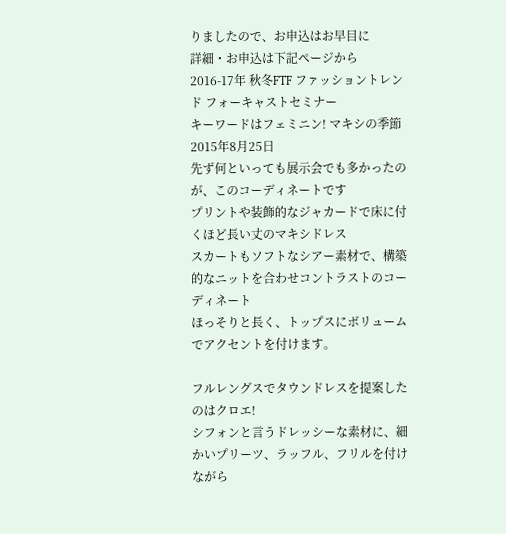りましたので、お申込はお早目に
詳細・お申込は下記ページから
2016-17年 秋冬FTF ファッショントレンド フォーキャストセミナー
キーワードはフェミニン! マキシの季節
2015年8月25日
先ず何といっても展示会でも多かったのが、このコーディネートです
プリントや装飾的なジャカードで床に付くほど長い丈のマキシドレス
スカートもソフトなシアー素材で、構築的なニットを合わせコントラストのコーディネート
ほっそりと長く、トップスにボリュームでアクセントを付けます。

フルレングスでタウンドレスを提案したのはクロエ!
シフォンと言うドレッシーな素材に、細かいプリーツ、ラッフル、フリルを付けながら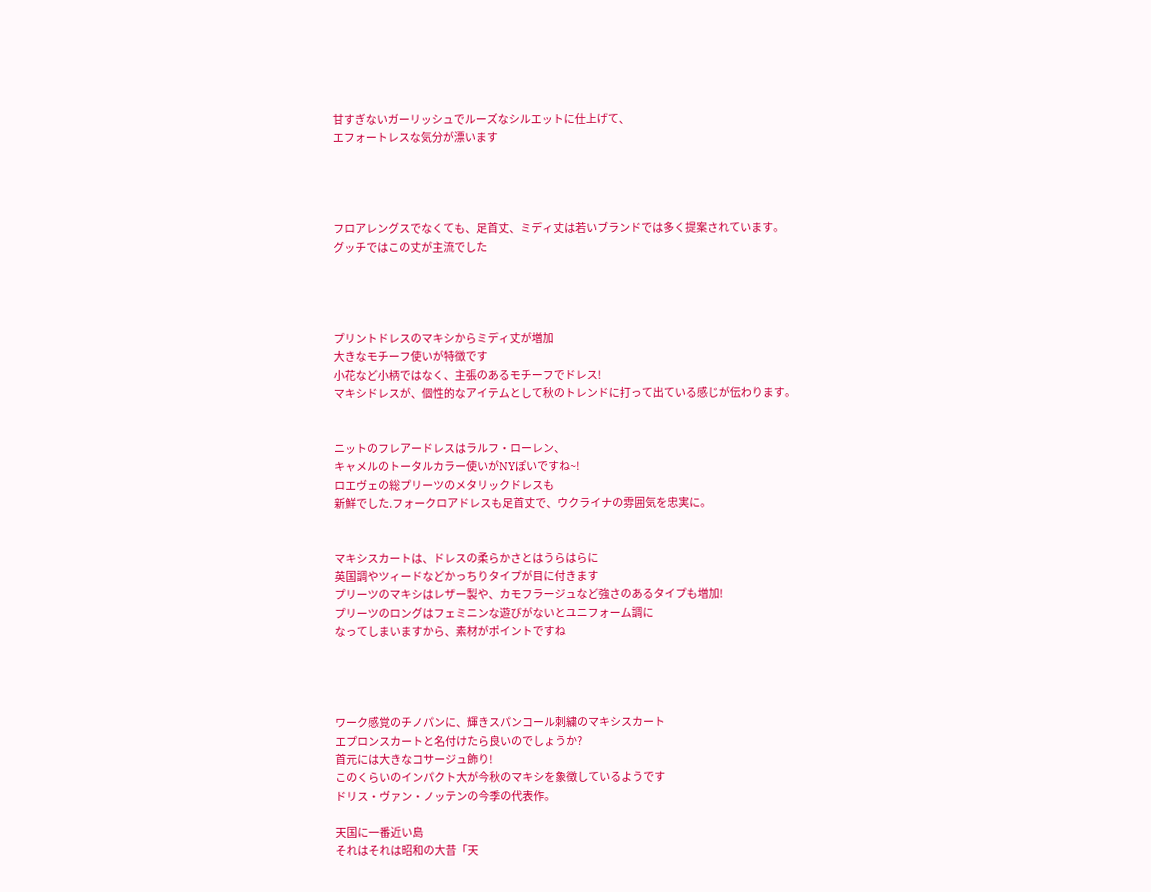甘すぎないガーリッシュでルーズなシルエットに仕上げて、
エフォートレスな気分が漂います




フロアレングスでなくても、足首丈、ミディ丈は若いブランドでは多く提案されています。
グッチではこの丈が主流でした




プリントドレスのマキシからミディ丈が増加
大きなモチーフ使いが特徴です
小花など小柄ではなく、主張のあるモチーフでドレス!
マキシドレスが、個性的なアイテムとして秋のトレンドに打って出ている感じが伝わります。


ニットのフレアードレスはラルフ・ローレン、
キャメルのトータルカラー使いがNYぽいですね~!
ロエヴェの総プリーツのメタリックドレスも
新鮮でした.フォークロアドレスも足首丈で、ウクライナの雰囲気を忠実に。


マキシスカートは、ドレスの柔らかさとはうらはらに
英国調やツィードなどかっちりタイプが目に付きます
プリーツのマキシはレザー製や、カモフラージュなど強さのあるタイプも増加!
プリーツのロングはフェミニンな遊びがないとユニフォーム調に
なってしまいますから、素材がポイントですね




ワーク感覚のチノパンに、輝きスパンコール刺繍のマキシスカート
エプロンスカートと名付けたら良いのでしょうか?
首元には大きなコサージュ飾り!
このくらいのインパクト大が今秋のマキシを象徴しているようです
ドリス・ヴァン・ノッテンの今季の代表作。

天国に一番近い島
それはそれは昭和の大昔「天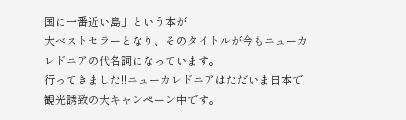国に一番近い島」という本が
大ベストセラーとなり、そのタイトルが今もニューカレドニアの代名詞になっています。
行ってきました!!ニューカレドニアはただいま日本で観光誘致の大キャンペーン中です。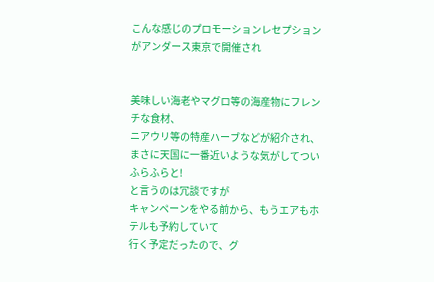こんな感じのプロモーションレセプションがアンダース東京で開催され


美味しい海老やマグロ等の海産物にフレンチな食材、
ニアウリ等の特産ハーブなどが紹介され、
まさに天国に一番近いような気がしてついふらふらと!
と言うのは冗談ですが
キャンペーンをやる前から、もうエアもホテルも予約していて
行く予定だったので、グ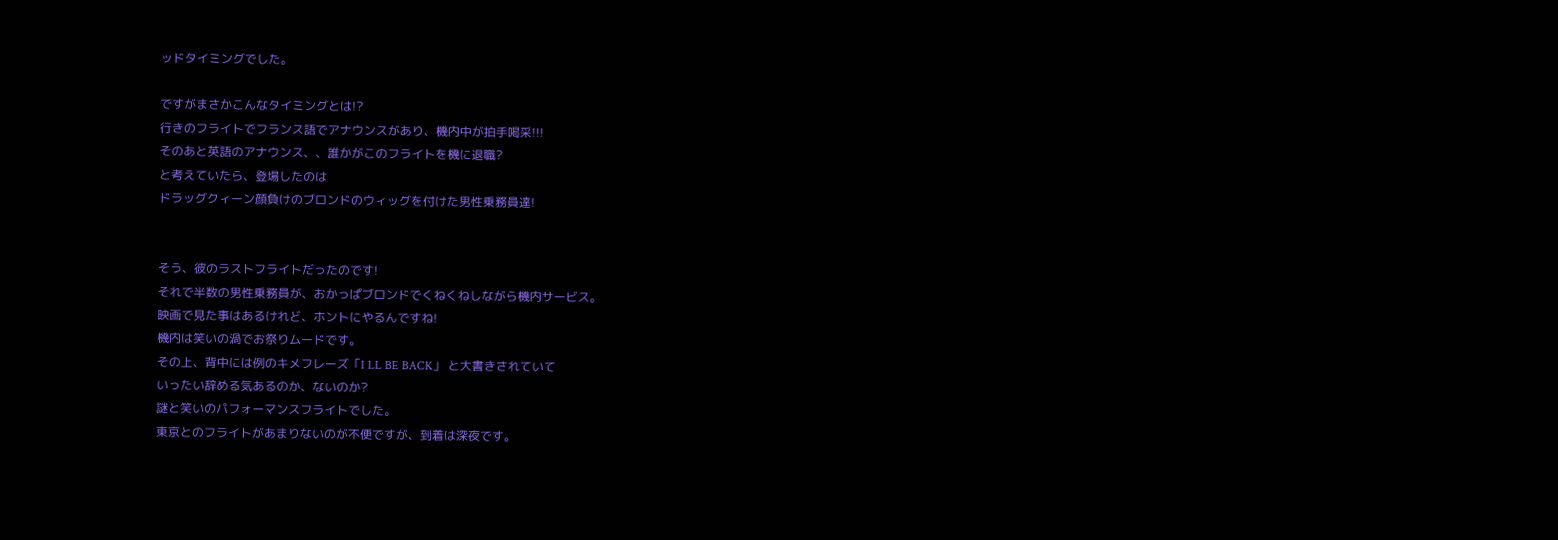ッドタイミングでした。

ですがまさかこんなタイミングとは!?
行きのフライトでフランス語でアナウンスがあり、機内中が拍手喝采!!!
そのあと英語のアナウンス、、誰かがこのフライトを機に退職?
と考えていたら、登場したのは
ドラッグクィーン顔負けのブロンドのウィッグを付けた男性乗務員達!


そう、彼のラストフライトだったのです!
それで半数の男性乗務員が、おかっぱブロンドでくねくねしながら機内サービス。
映画で見た事はあるけれど、ホントにやるんですね!
機内は笑いの渦でお祭りムードです。
その上、背中には例のキメフレーズ「I LL BE BACK」 と大書きされていて
いったい辞める気あるのか、ないのか?
謎と笑いのパフォーマンスフライトでした。
東京とのフライトがあまりないのが不便ですが、到着は深夜です。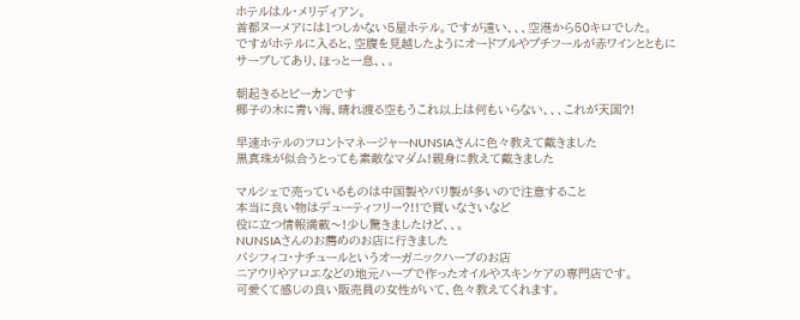ホテルはル・メリディアン。
首都ヌーメアには1つしかない5星ホテル。ですが遠い、、、空港から50キロでした。
ですがホテルに入ると、空腹を見越したようにオードブルやプチフールが赤ワインとともに
サーブしてあり、ほっと一息、、。

朝起きるとピーカンです
椰子の木に青い海、晴れ渡る空もうこれ以上は何もいらない、、、これが天国?!

早速ホテルのフロントマネージャーNUNSIAさんに色々教えて戴きました
黒真珠が似合うとっても素敵なマダム!親身に教えて戴きました

マルシェで売っているものは中国製やバリ製が多いので注意すること
本当に良い物はデューティフリー?!!で買いなさいなど
役に立つ情報満載〜!少し驚きましたけど、、。
NUNSIAさんのお薦めのお店に行きました
パシフィコ・ナチュールというオーガニックハーブのお店
ニアウリやアロエなどの地元ハーブで作ったオイルやスキンケアの専門店です。
可愛くて感じの良い販売員の女性がいて、色々教えてくれます。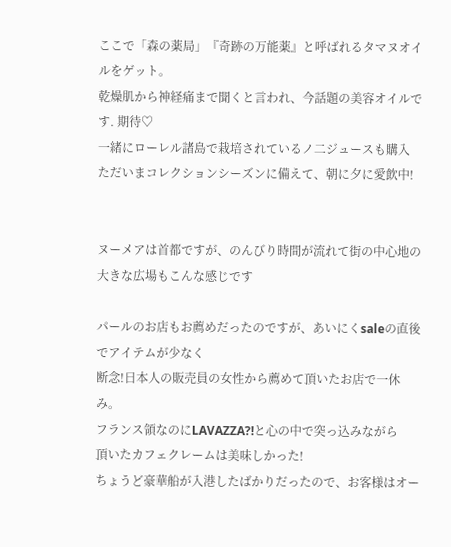ここで「森の薬局」『奇跡の万能薬』と呼ばれるタマヌオイルをゲット。
乾燥肌から神経痛まで聞くと言われ、今話題の美容オイルです. 期待♡
一緒にローレル諸島で栽培されているノ二ジュースも購入
ただいまコレクションシーズンに備えて、朝に夕に愛飲中!


ヌーメアは首都ですが、のんびり時間が流れて街の中心地の大きな広場もこんな感じです

パールのお店もお薦めだったのですが、あいにくsaleの直後でアイテムが少なく
断念!日本人の販売員の女性から薦めて頂いたお店で一休み。
フランス領なのにLAVAZZA?!と心の中で突っ込みながら
頂いたカフェクレームは美味しかった!
ちょうど豪華船が入港したばかりだったので、お客様はオー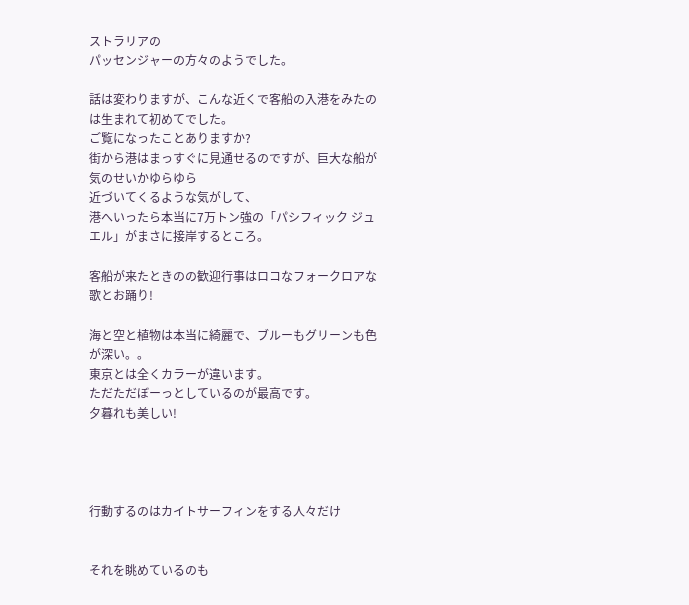ストラリアの
パッセンジャーの方々のようでした。

話は変わりますが、こんな近くで客船の入港をみたのは生まれて初めてでした。
ご覧になったことありますか?
街から港はまっすぐに見通せるのですが、巨大な船が気のせいかゆらゆら
近づいてくるような気がして、
港へいったら本当に7万トン強の「パシフィック ジュエル」がまさに接岸するところ。

客船が来たときのの歓迎行事はロコなフォークロアな歌とお踊り!

海と空と植物は本当に綺麗で、ブルーもグリーンも色が深い。。
東京とは全くカラーが違います。
ただただぼーっとしているのが最高です。
夕暮れも美しい!




行動するのはカイトサーフィンをする人々だけ


それを眺めているのも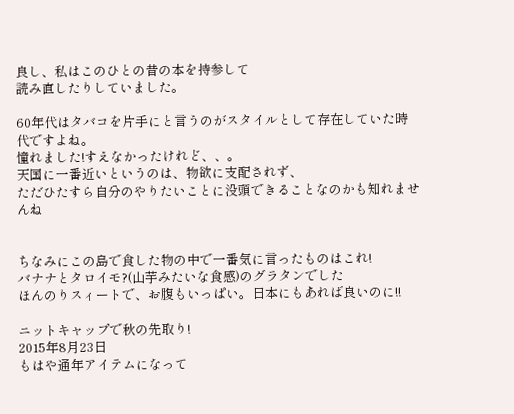良し、私はこのひとの昔の本を持参して
読み直したりしていました。

60年代はタバコを片手にと言うのがスタイルとして存在していた時代ですよね。
憧れました!すえなかったけれど、、。
天国に一番近いというのは、物欲に支配されず、
ただひたすら自分のやりたいことに没頭できることなのかも知れませんね


ちなみにこの島で食した物の中で一番気に言ったものはこれ!
バナナとタロイモ?(山芋みたいな食感)のグラタンでした
ほんのりスィートで、お腹もいっぱい。日本にもあれば良いのに!!

ニットキャップで秋の先取り!
2015年8月23日
もはや通年アイテムになって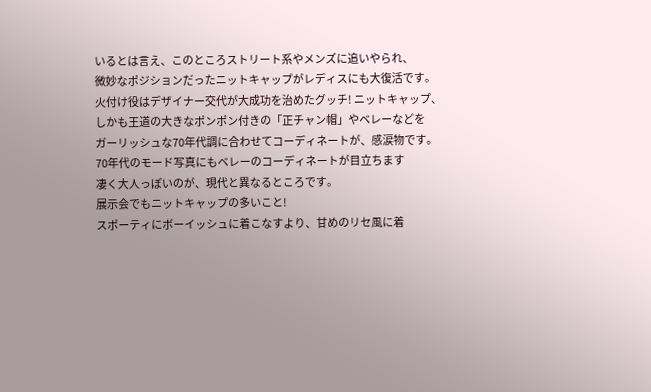いるとは言え、このところストリート系やメンズに追いやられ、
微妙なポジションだったニットキャップがレディスにも大復活です。
火付け役はデザイナー交代が大成功を治めたグッチ! ニットキャップ、
しかも王道の大きなポンポン付きの「正チャン帽」やベレーなどを
ガーリッシュな70年代調に合わせてコーディネートが、感涙物です。
70年代のモード写真にもベレーのコーディネートが目立ちます
凄く大人っぽいのが、現代と異なるところです。
展示会でもニットキャップの多いこと!
スポーティにボーイッシュに着こなすより、甘めのリセ風に着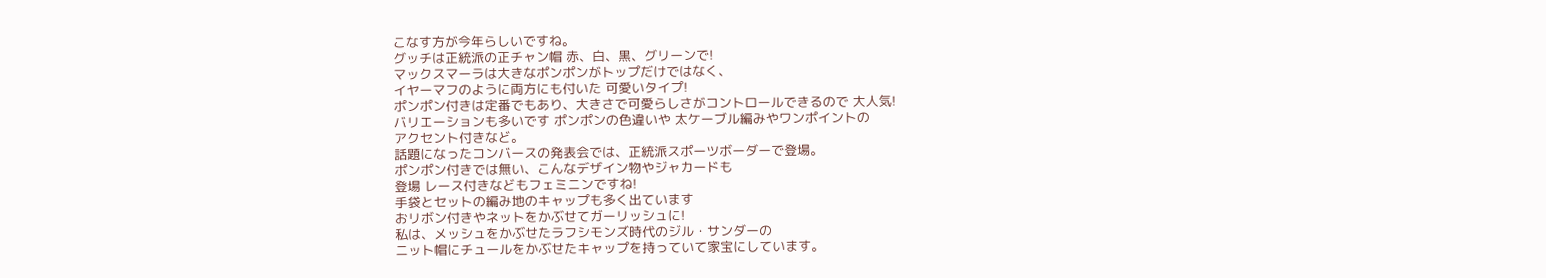こなす方が今年らしいですね。
グッチは正統派の正チャン帽 赤、白、黒、グリーンで!
マックスマーラは大きなポンポンがトップだけではなく、
イヤーマフのように両方にも付いた 可愛いタイプ!
ポンポン付きは定番でもあり、大きさで可愛らしさがコントロールできるので 大人気!
バリエーションも多いです ポンポンの色違いや 太ケーブル編みやワンポイントの
アクセント付きなど。
話題になったコンバースの発表会では、正統派スポーツボーダーで登場。
ポンポン付きでは無い、こんなデザイン物やジャカードも
登場 レース付きなどもフェミニンですね!
手袋とセットの編み地のキャップも多く出ています
おリボン付きやネットをかぶせてガーリッシュに!
私は、メッシュをかぶせたラフシモンズ時代のジル・サンダーの
ニット帽にチュールをかぶせたキャップを持っていて家宝にしています。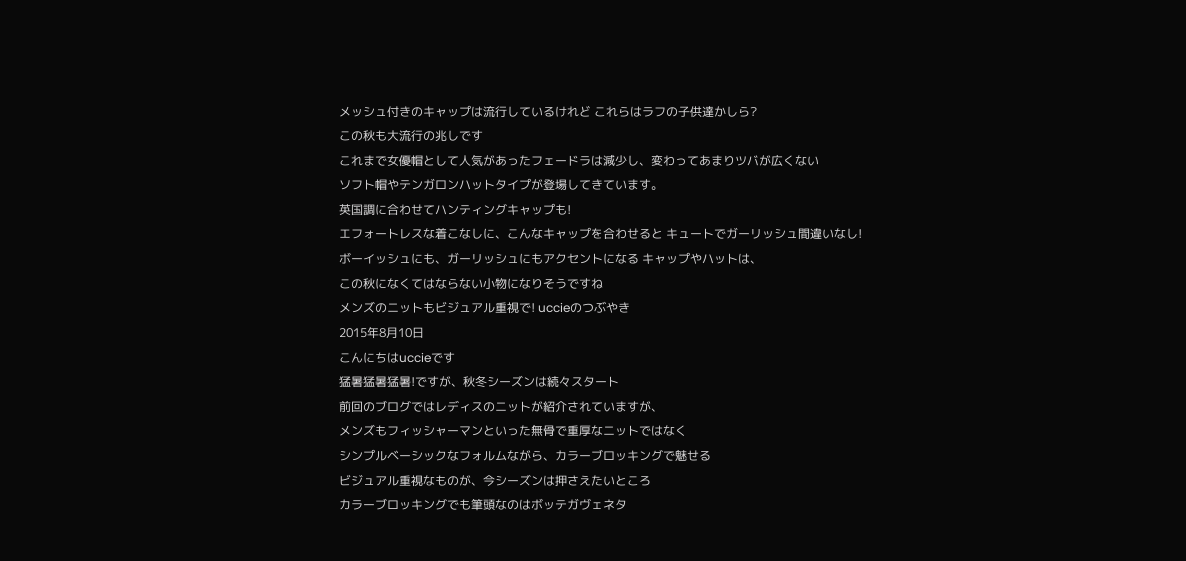メッシュ付きのキャップは流行しているけれど これらはラフの子供達かしら?
この秋も大流行の兆しです
これまで女優帽として人気があったフェードラは減少し、変わってあまりツバが広くない
ソフト帽やテンガロンハットタイプが登場してきています。
英国調に合わせてハンティングキャップも!
エフォートレスな着こなしに、こんなキャップを合わせると キュートでガーリッシュ間違いなし!
ボーイッシュにも、ガーリッシュにもアクセントになる キャップやハットは、
この秋になくてはならない小物になりそうですね
メンズのニットもビジュアル重視で! uccieのつぶやき
2015年8月10日
こんにちはuccieです
猛暑猛暑猛暑!ですが、秋冬シーズンは続々スタート
前回のブログではレディスのニットが紹介されていますが、
メンズもフィッシャーマンといった無骨で重厚なニットではなく
シンプルベーシックなフォルムながら、カラーブロッキングで魅せる
ビジュアル重視なものが、今シーズンは押さえたいところ
カラーブロッキングでも筆頭なのはボッテガヴェネタ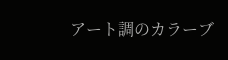アート調のカラーブ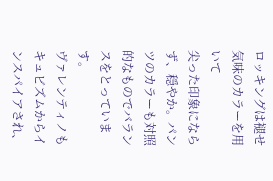ロッキングは褪せ気味のカラーを用いて
尖った印象にならず、穏やか。パンツのカラーも対照的なものでバランスをとっています。
ヴァレンティノもキュビズムからインスパイアされ、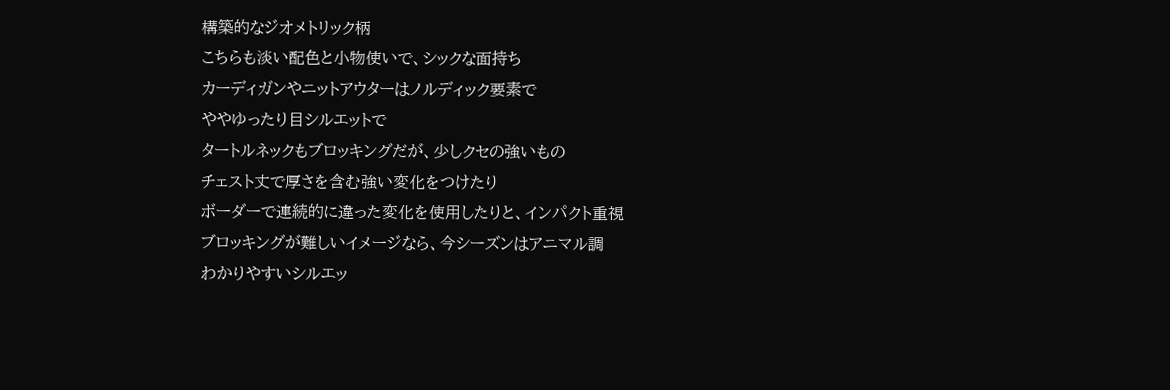構築的なジオメトリック柄
こちらも淡い配色と小物使いで、シックな面持ち
カーディガンやニットアウターはノルディック要素で
ややゆったり目シルエットで
タートルネックもブロッキングだが、少しクセの強いもの
チェスト丈で厚さを含む強い変化をつけたり
ボーダーで連続的に違った変化を使用したりと、インパクト重視
ブロッキングが難しいイメージなら、今シーズンはアニマル調
わかりやすいシルエッ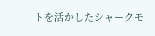トを活かしたシャークモ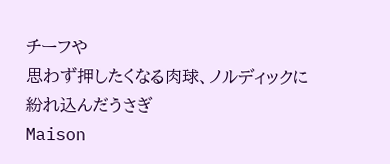チーフや
思わず押したくなる肉球、ノルディックに紛れ込んだうさぎ
Maison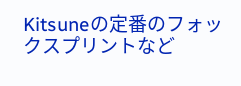Kitsuneの定番のフォックスプリントなど